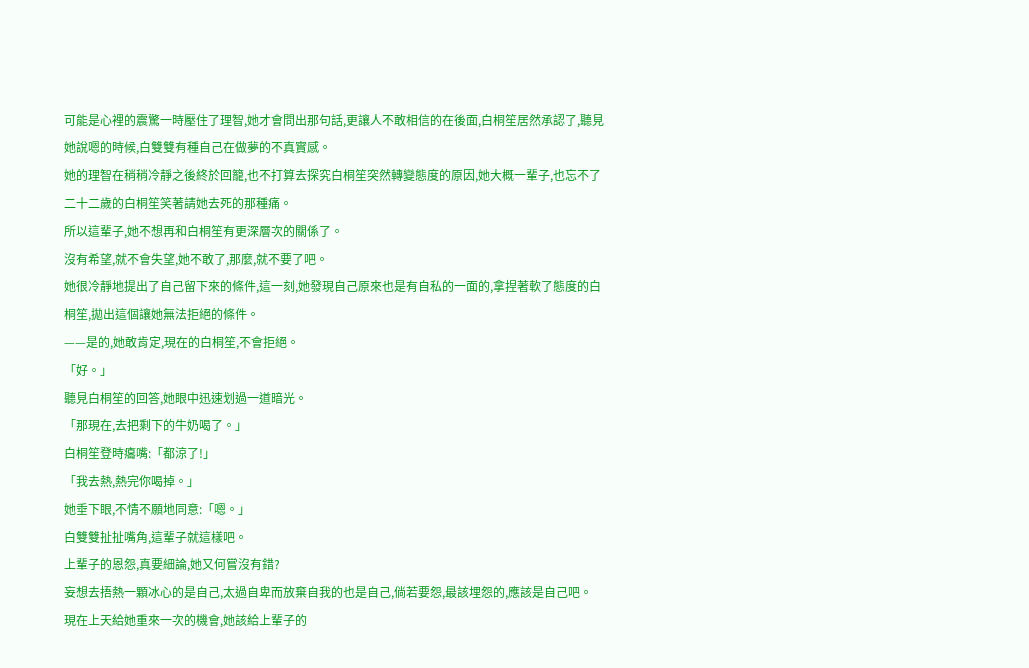可能是心裡的震驚一時壓住了理智,她才會問出那句話,更讓人不敢相信的在後面,白桐笙居然承認了,聽見她說嗯的時候,白雙雙有種自己在做夢的不真實感。
她的理智在稍稍冷靜之後終於回籠,也不打算去探究白桐笙突然轉變態度的原因,她大概一輩子,也忘不了二十二歲的白桐笙笑著請她去死的那種痛。
所以這輩子,她不想再和白桐笙有更深層次的關係了。
沒有希望,就不會失望,她不敢了,那麼,就不要了吧。
她很冷靜地提出了自己留下來的條件,這一刻,她發現自己原來也是有自私的一面的,拿捏著軟了態度的白桐笙,拋出這個讓她無法拒絕的條件。
——是的,她敢肯定,現在的白桐笙,不會拒絕。
「好。」
聽見白桐笙的回答,她眼中迅速划過一道暗光。
「那現在,去把剩下的牛奶喝了。」
白桐笙登時癟嘴:「都涼了!」
「我去熱,熱完你喝掉。」
她垂下眼,不情不願地同意:「嗯。」
白雙雙扯扯嘴角,這輩子就這樣吧。
上輩子的恩怨,真要細論,她又何嘗沒有錯?
妄想去捂熱一顆冰心的是自己,太過自卑而放棄自我的也是自己,倘若要怨,最該埋怨的,應該是自己吧。
現在上天給她重來一次的機會,她該給上輩子的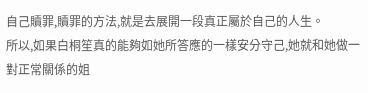自己贖罪,贖罪的方法,就是去展開一段真正屬於自己的人生。
所以,如果白桐笙真的能夠如她所答應的一樣安分守己,她就和她做一對正常關係的姐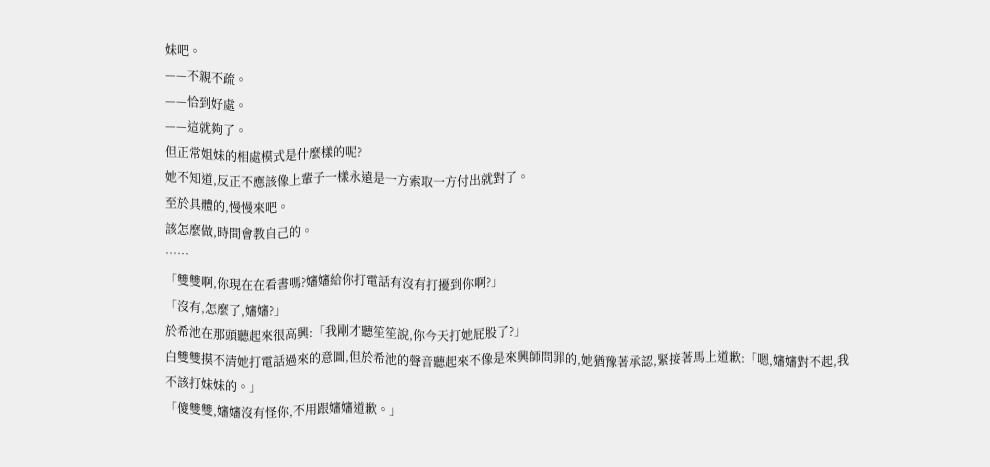妹吧。
——不親不疏。
——恰到好處。
——這就夠了。
但正常姐妹的相處模式是什麼樣的呢?
她不知道,反正不應該像上輩子一樣永遠是一方索取一方付出就對了。
至於具體的,慢慢來吧。
該怎麼做,時間會教自己的。
……
「雙雙啊,你現在在看書嗎?嬸嬸給你打電話有沒有打擾到你啊?」
「沒有,怎麼了,嬸嬸?」
於希池在那頭聽起來很高興:「我剛才聽笙笙說,你今天打她屁股了?」
白雙雙摸不清她打電話過來的意圖,但於希池的聲音聽起來不像是來興師問罪的,她猶豫著承認,緊接著馬上道歉:「嗯,嬸嬸對不起,我不該打妹妹的。」
「傻雙雙,嬸嬸沒有怪你,不用跟嬸嬸道歉。」